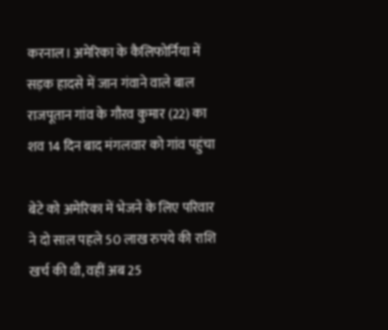करनाल। अमेरिका के कैलिफोर्निया में सड़क हादसे में जान गंवाने वाले बाल राजपूतान गांव के गौरव कुमार (22) का शव 14 दिन बाद मंगलवार को गांव पहुंचा

बेटे को अमेरिका में भेजने के लिए परिवार ने दो साल पहले 50 लाख रुपये की राशि खर्च की थी, वहीं अब 25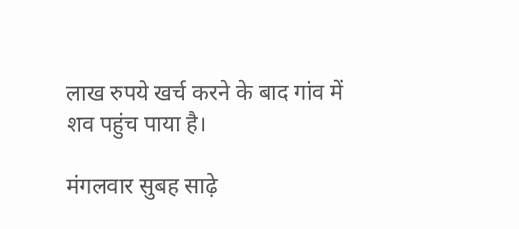लाख रुपये खर्च करने के बाद गांव में शव पहुंच पाया है।

मंगलवार सुबह साढ़े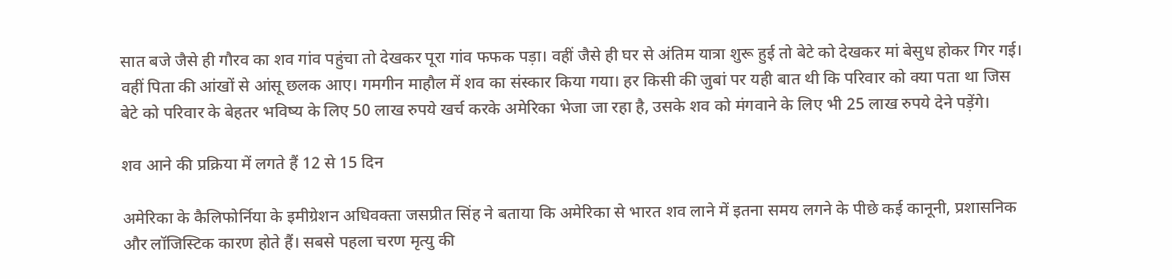सात बजे जैसे ही गौरव का शव गांव पहुंचा तो देखकर पूरा गांव फफक पड़ा। वहीं जैसे ही घर से अंतिम यात्रा शुरू हुई तो बेटे को देखकर मां बेसुध होकर गिर गई। वहीं पिता की आंखों से आंसू छलक आए। गमगीन माहौल में शव का संस्कार किया गया। हर किसी की जुबां पर यही बात थी कि परिवार को क्या पता था जिस बेटे को परिवार के बेहतर भविष्य के लिए 50 लाख रुपये खर्च करके अमेरिका भेजा जा रहा है, उसके शव को मंगवाने के लिए भी 25 लाख रुपये देने पड़ेंगे।

शव आने की प्रक्रिया में लगते हैं 12 से 15 दिन

अमेरिका के कैलिफोर्निया के इमीग्रेशन अधिवक्ता जसप्रीत सिंह ने बताया कि अमेरिका से भारत शव लाने में इतना समय लगने के पीछे कई कानूनी, प्रशासनिक और लॉजिस्टिक कारण होते हैं। सबसे पहला चरण मृत्यु की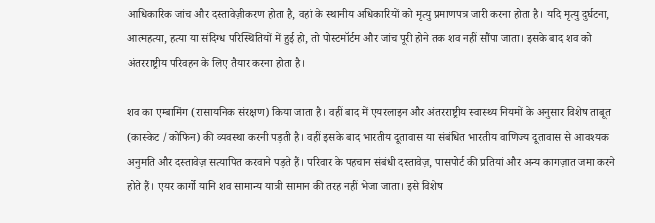आधिकारिक जांच और दस्तावेज़ीकरण होता है, वहां के स्थानीय अधिकारियों को मृत्यु प्रमाणपत्र जारी करना होता है। यदि मृत्यु दुर्घटना, आत्महत्या, हत्या या संदिग्ध परिस्थितियों में हुई हो, तो पोस्टमॉर्टम और जांच पूरी होने तक शव नहीं सौंपा जाता। इसके बाद शव को अंतरराष्ट्रीय परिवहन के लिए तैयार करना होता है।

शव का एम्बामिंग (रासायनिक संरक्षण) किया जाता है। वहीं बाद में एयरलाइन और अंतरराष्ट्रीय स्वास्थ्य नियमों के अनुसार विशेष ताबूत (कास्केट /कोफिन) की व्यवस्था करनी पड़ती है। वहीं इसके बाद भारतीय दूतावास या संबंधित भारतीय वाणिज्य दूतावास से आवश्यक अनुमति और दस्तावेज़ सत्यापित करवाने पड़ते हैं। परिवार के पहचान संबंधी दस्तावेज़, पासपोर्ट की प्रतियां और अन्य कागज़ात जमा करने होते हैं। एयर कार्गो यानि शव सामान्य यात्री सामान की तरह नहीं भेजा जाता। इसे विशेष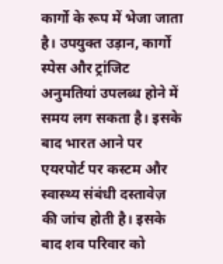कार्गो के रूप में भेजा जाता है। उपयुक्त उड़ान, कार्गो स्पेस और ट्रांजिट अनुमतियां उपलब्ध होने में समय लग सकता है। इसके बाद भारत आने पर एयरपोर्ट पर कस्टम और स्वास्थ्य संबंधी दस्तावेज़ की जांच होती है। इसके बाद शव परिवार को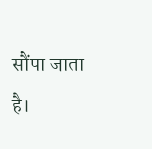सौंपा जाता है।